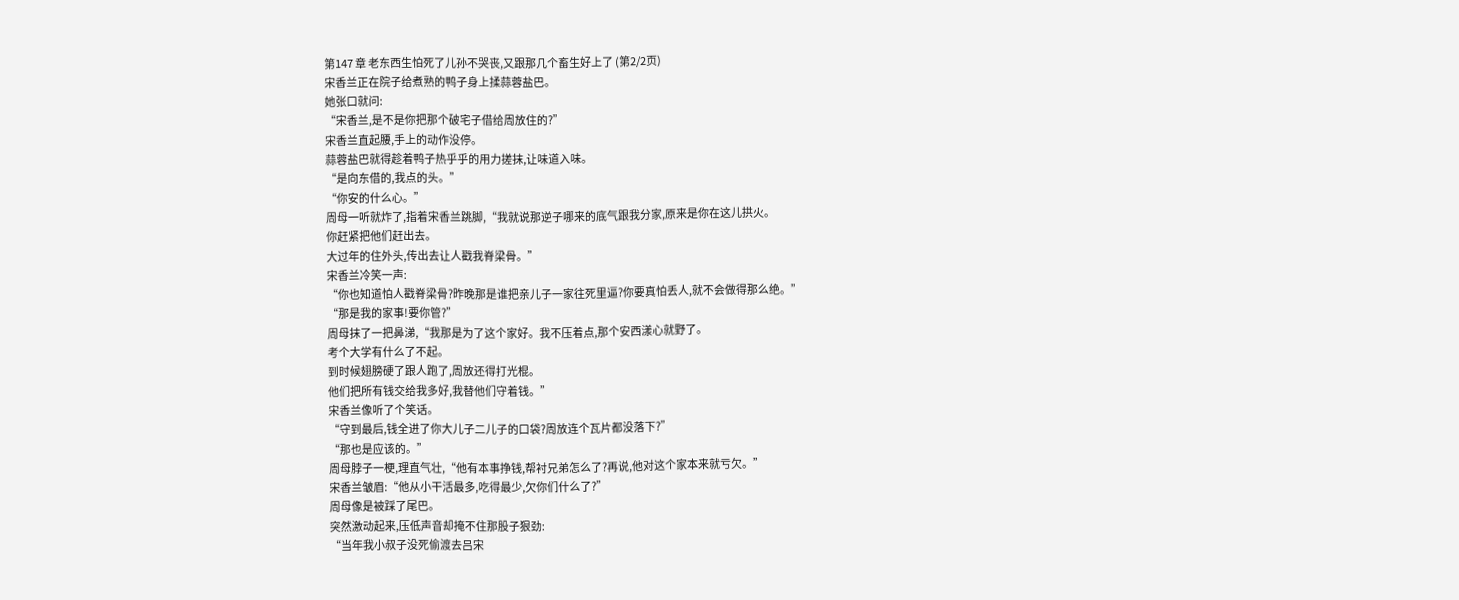第147 章 老东西生怕死了儿孙不哭丧,又跟那几个畜生好上了 (第2/2页)
宋香兰正在院子给煮熟的鸭子身上揉蒜蓉盐巴。
她张口就问:
“宋香兰,是不是你把那个破宅子借给周放住的?”
宋香兰直起腰,手上的动作没停。
蒜蓉盐巴就得趁着鸭子热乎乎的用力搓抹,让味道入味。
“是向东借的,我点的头。”
“你安的什么心。”
周母一听就炸了,指着宋香兰跳脚,“我就说那逆子哪来的底气跟我分家,原来是你在这儿拱火。
你赶紧把他们赶出去。
大过年的住外头,传出去让人戳我脊梁骨。”
宋香兰冷笑一声:
“你也知道怕人戳脊梁骨?昨晚那是谁把亲儿子一家往死里逼?你要真怕丢人,就不会做得那么绝。”
“那是我的家事!要你管?”
周母抹了一把鼻涕,“我那是为了这个家好。我不压着点,那个安西漾心就野了。
考个大学有什么了不起。
到时候翅膀硬了跟人跑了,周放还得打光棍。
他们把所有钱交给我多好,我替他们守着钱。”
宋香兰像听了个笑话。
“守到最后,钱全进了你大儿子二儿子的口袋?周放连个瓦片都没落下?”
“那也是应该的。”
周母脖子一梗,理直气壮,“他有本事挣钱,帮衬兄弟怎么了?再说,他对这个家本来就亏欠。”
宋香兰皱眉:“他从小干活最多,吃得最少,欠你们什么了?”
周母像是被踩了尾巴。
突然激动起来,压低声音却掩不住那股子狠劲:
“当年我小叔子没死偷渡去吕宋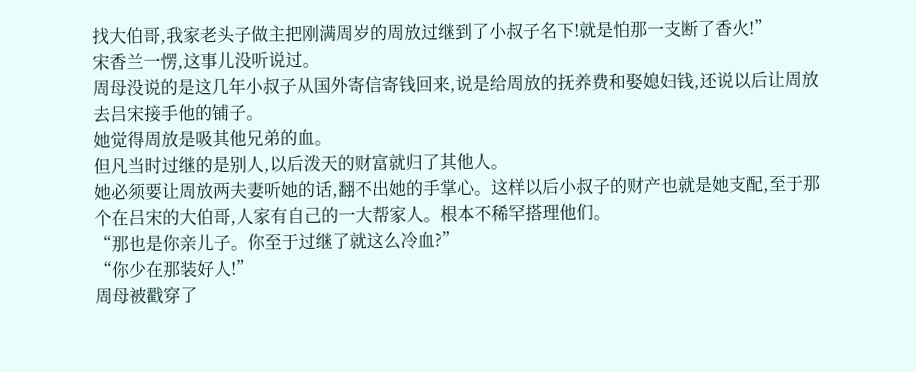找大伯哥,我家老头子做主把刚满周岁的周放过继到了小叔子名下!就是怕那一支断了香火!”
宋香兰一愣,这事儿没听说过。
周母没说的是这几年小叔子从国外寄信寄钱回来,说是给周放的抚养费和娶媳妇钱,还说以后让周放去吕宋接手他的铺子。
她觉得周放是吸其他兄弟的血。
但凡当时过继的是别人,以后泼天的财富就归了其他人。
她必须要让周放两夫妻听她的话,翻不出她的手掌心。这样以后小叔子的财产也就是她支配,至于那个在吕宋的大伯哥,人家有自己的一大帮家人。根本不稀罕搭理他们。
“那也是你亲儿子。你至于过继了就这么冷血?”
“你少在那装好人!”
周母被戳穿了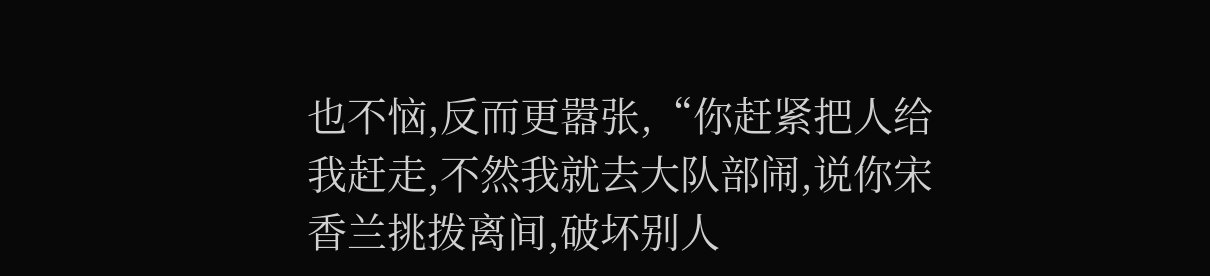也不恼,反而更嚣张,“你赶紧把人给我赶走,不然我就去大队部闹,说你宋香兰挑拨离间,破坏别人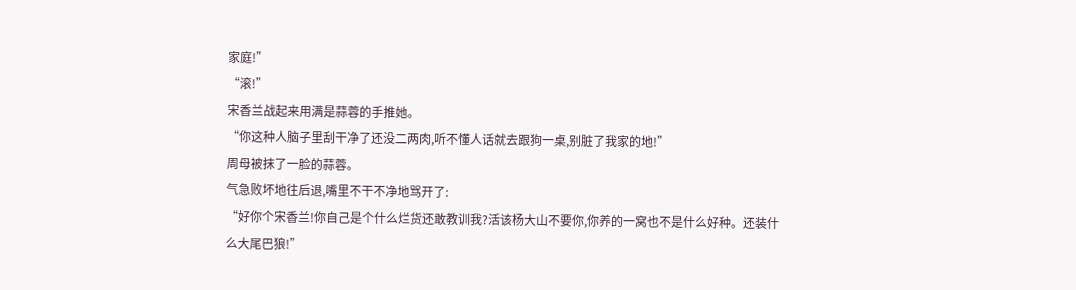家庭!”
“滚!”
宋香兰战起来用满是蒜蓉的手推她。
“你这种人脑子里刮干净了还没二两肉,听不懂人话就去跟狗一桌,别脏了我家的地!”
周母被抹了一脸的蒜蓉。
气急败坏地往后退,嘴里不干不净地骂开了:
“好你个宋香兰!你自己是个什么烂货还敢教训我?活该杨大山不要你,你养的一窝也不是什么好种。还装什么大尾巴狼!”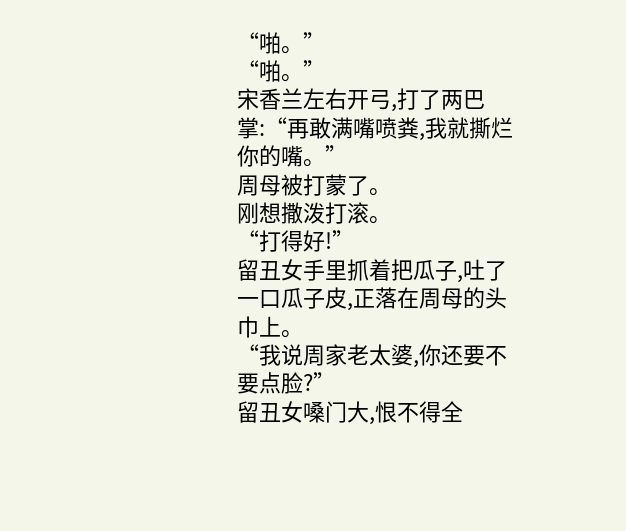“啪。”
“啪。”
宋香兰左右开弓,打了两巴掌:“再敢满嘴喷粪,我就撕烂你的嘴。”
周母被打蒙了。
刚想撒泼打滚。
“打得好!”
留丑女手里抓着把瓜子,吐了一口瓜子皮,正落在周母的头巾上。
“我说周家老太婆,你还要不要点脸?”
留丑女嗓门大,恨不得全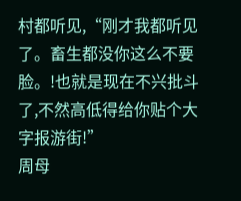村都听见,“刚才我都听见了。畜生都没你这么不要脸。!也就是现在不兴批斗了,不然高低得给你贴个大字报游街!”
周母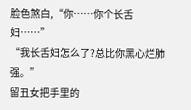脸色煞白,“你……你个长舌妇……”
“我长舌妇怎么了?总比你黑心烂肺强。”
留丑女把手里的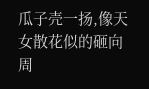瓜子壳一扬,像天女散花似的砸向周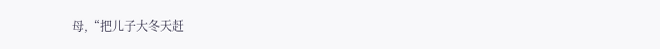母,“把儿子大冬天赶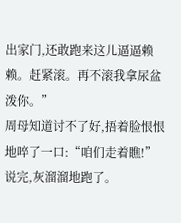出家门,还敢跑来这儿逼逼赖赖。赶紧滚。再不滚我拿尿盆泼你。”
周母知道讨不了好,捂着脸恨恨地啐了一口:“咱们走着瞧!”
说完,灰溜溜地跑了。